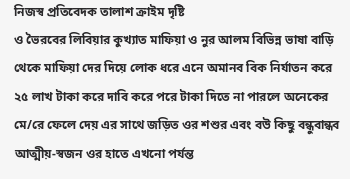নিজস্ব প্রতিবেদক তালাশ ক্রাইম দৃষ্টি
ও ভৈরবের লিবিয়ার কুখ্যাত মাফিয়া ও নুর আলম বিভিন্ন ভাষা বাড়ি থেকে মাফিয়া দের দিয়ে লোক ধরে এনে অমানব বিক নির্যাতন করে ২৫ লাখ টাকা করে দাবি করে পরে টাকা দিতে না পারলে অনেকের মে/রে ফেলে দেয় এর সাথে জড়িত ওর শশুর এবং বউ কিছু বন্ধুবান্ধব আত্মীয়-স্বজন ওর হাতে এখনো পর্যন্ত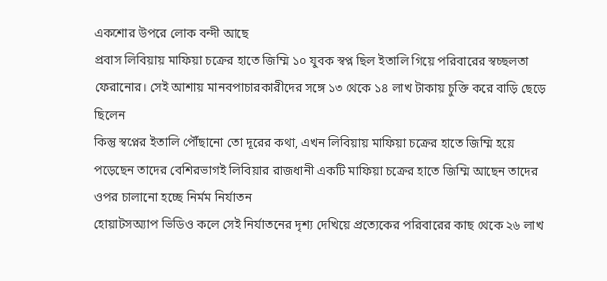একশোর উপরে লোক বন্দী আছে
প্রবাস লিবিয়ায় মাফিয়া চক্রের হাতে জিম্মি ১০ যুবক স্বপ্ন ছিল ইতালি গিয়ে পরিবারের স্বচ্ছলতা ফেরানোর। সেই আশায় মানবপাচারকারীদের সঙ্গে ১৩ থেকে ১৪ লাখ টাকায় চুক্তি করে বাড়ি ছেড়ে ছিলেন
কিন্তু স্বপ্নের ইতালি পৌঁছানো তো দূরের কথা, এখন লিবিয়ায় মাফিয়া চক্রের হাতে জিম্মি হয়ে পড়েছেন তাদের বেশিরভাগই লিবিয়ার রাজধানী একটি মাফিয়া চক্রের হাতে জিম্মি আছেন তাদের ওপর চালানো হচ্ছে নির্মম নির্যাতন
হোয়াটসঅ্যাপ ভিডিও কলে সেই নির্যাতনের দৃশ্য দেখিয়ে প্রত্যেকের পরিবারের কাছ থেকে ২৬ লাখ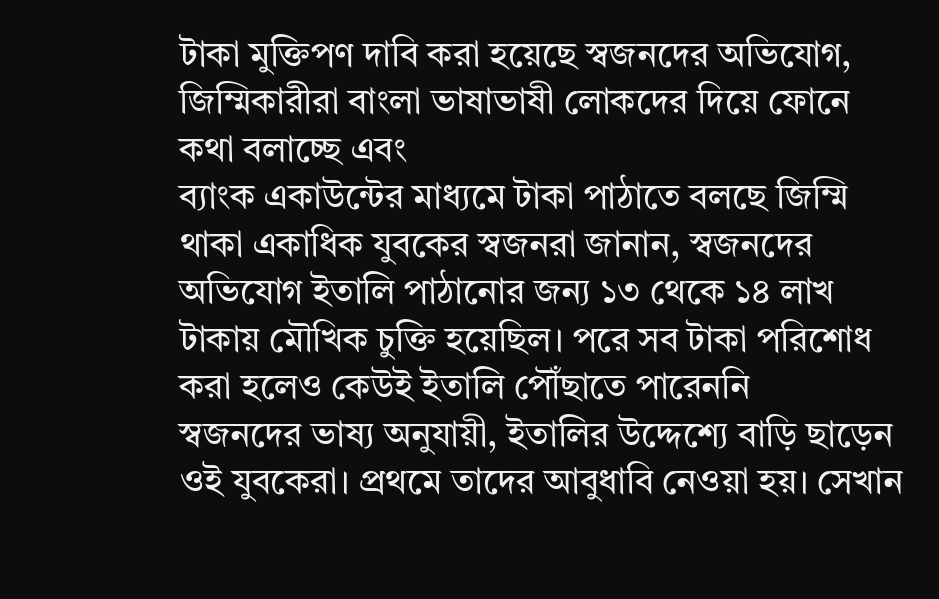টাকা মুক্তিপণ দাবি করা হয়েছে স্বজনদের অভিযোগ, জিম্মিকারীরা বাংলা ভাষাভাষী লোকদের দিয়ে ফোনে কথা বলাচ্ছে এবং
ব্যাংক একাউন্টের মাধ্যমে টাকা পাঠাতে বলছে জিম্মি থাকা একাধিক যুবকের স্বজনরা জানান, স্বজনদের অভিযোগ ইতালি পাঠানোর জন্য ১৩ থেকে ১৪ লাখ টাকায় মৌখিক চুক্তি হয়েছিল। পরে সব টাকা পরিশোধ করা হলেও কেউই ইতালি পৌঁছাতে পারেননি
স্বজনদের ভাষ্য অনুযায়ী, ইতালির উদ্দেশ্যে বাড়ি ছাড়েন ওই যুবকেরা। প্রথমে তাদের আবুধাবি নেওয়া হয়। সেখান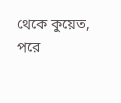থেকে কুয়েত, পরে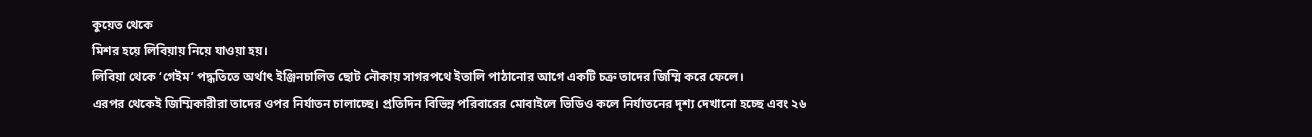কুয়েত থেকে
মিশর হয়ে লিবিয়ায় নিয়ে যাওয়া হয়।
লিবিয়া থেকে ‘গেইম’ পদ্ধতিতে অর্থাৎ ইঞ্জিনচালিত ছোট নৌকায় সাগরপথে ইতালি পাঠানোর আগে একটি চক্র তাদের জিম্মি করে ফেলে।
এরপর থেকেই জিম্মিকারীরা তাদের ওপর নির্যাতন চালাচ্ছে। প্রতিদিন বিভিন্ন পরিবারের মোবাইলে ভিডিও কলে নির্যাতনের দৃশ্য দেখানো হচ্ছে এবং ২৬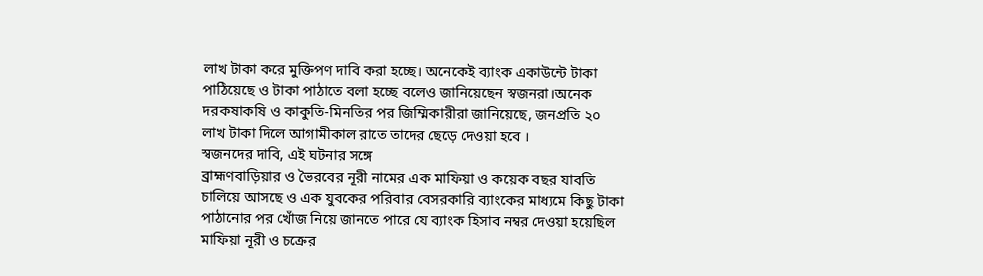লাখ টাকা করে মুক্তিপণ দাবি করা হচ্ছে। অনেকেই ব্যাংক একাউন্টে টাকা পাঠিয়েছে ও টাকা পাঠাতে বলা হচ্ছে বলেও জানিয়েছেন স্বজনরা।অনেক দরকষাকষি ও কাকুতি-মিনতির পর জিম্মিকারীরা জানিয়েছে, জনপ্রতি ২০ লাখ টাকা দিলে আগামীকাল রাতে তাদের ছেড়ে দেওয়া হবে ।
স্বজনদের দাবি, এই ঘটনার সঙ্গে
ব্রাহ্মণবাড়িয়ার ও ভৈরবের নূরী নামের এক মাফিয়া ও কয়েক বছর যাবতি চালিয়ে আসছে ও এক যুবকের পরিবার বেসরকারি ব্যাংকের মাধ্যমে কিছু টাকা পাঠানোর পর খোঁজ নিয়ে জানতে পারে যে ব্যাংক হিসাব নম্বর দেওয়া হয়েছিল মাফিয়া নূরী ও চক্রের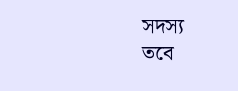সদস্য
তবে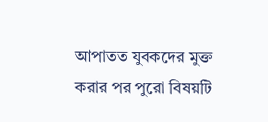আপাতত যুবকদের মুক্ত করার পর পুরো বিষয়টি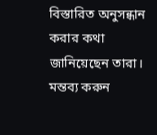বিস্তারিত অনুসন্ধান করার কথা জানিয়েছেন তারা।
মন্তব্য করুন